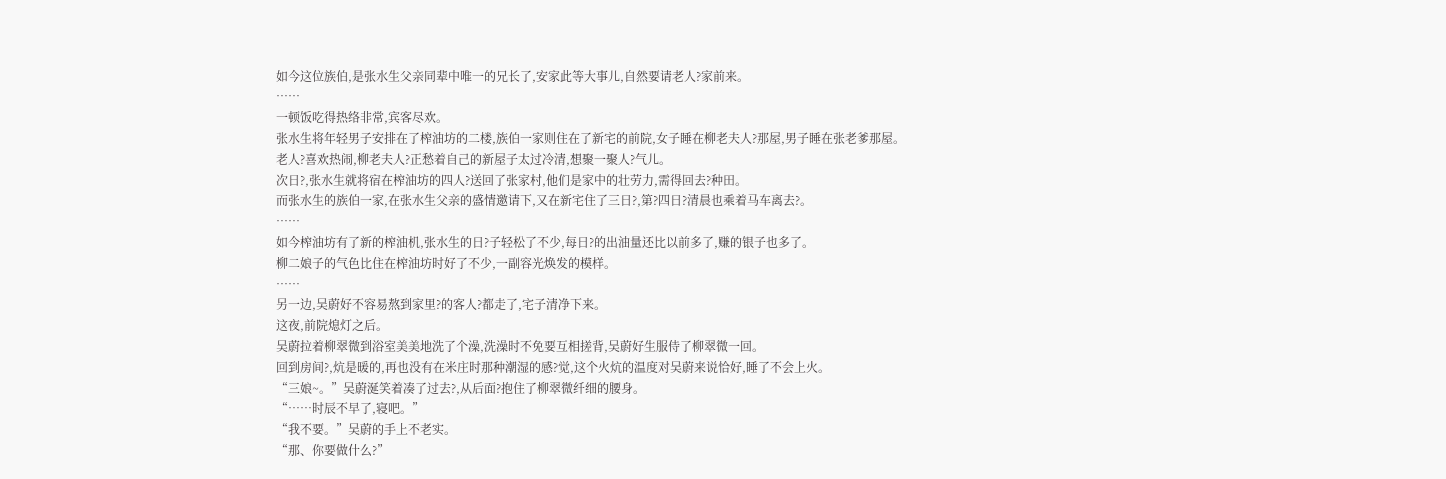如今这位族伯,是张水生父亲同辈中唯一的兄长了,安家此等大事儿,自然要请老人?家前来。
……
一顿饭吃得热络非常,宾客尽欢。
张水生将年轻男子安排在了榨油坊的二楼,族伯一家则住在了新宅的前院,女子睡在柳老夫人?那屋,男子睡在张老爹那屋。
老人?喜欢热闹,柳老夫人?正愁着自己的新屋子太过冷清,想聚一聚人?气儿。
次日?,张水生就将宿在榨油坊的四人?送回了张家村,他们是家中的壮劳力,需得回去?种田。
而张水生的族伯一家,在张水生父亲的盛情邀请下,又在新宅住了三日?,第?四日?清晨也乘着马车离去?。
……
如今榨油坊有了新的榨油机,张水生的日?子轻松了不少,每日?的出油量还比以前多了,赚的银子也多了。
柳二娘子的气色比住在榨油坊时好了不少,一副容光焕发的模样。
……
另一边,吴蔚好不容易熬到家里?的客人?都走了,宅子清净下来。
这夜,前院熄灯之后。
吴蔚拉着柳翠微到浴室美美地洗了个澡,洗澡时不免要互相搓背,吴蔚好生服侍了柳翠微一回。
回到房间?,炕是暖的,再也没有在米庄时那种潮湿的感?觉,这个火炕的温度对吴蔚来说恰好,睡了不会上火。
“三娘~。”吴蔚涎笑着凑了过去?,从后面?抱住了柳翠微纤细的腰身。
“……时辰不早了,寝吧。”
“我不要。”吴蔚的手上不老实。
“那、你要做什么?”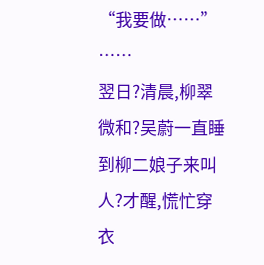“我要做……”
……
翌日?清晨,柳翠微和?吴蔚一直睡到柳二娘子来叫人?才醒,慌忙穿衣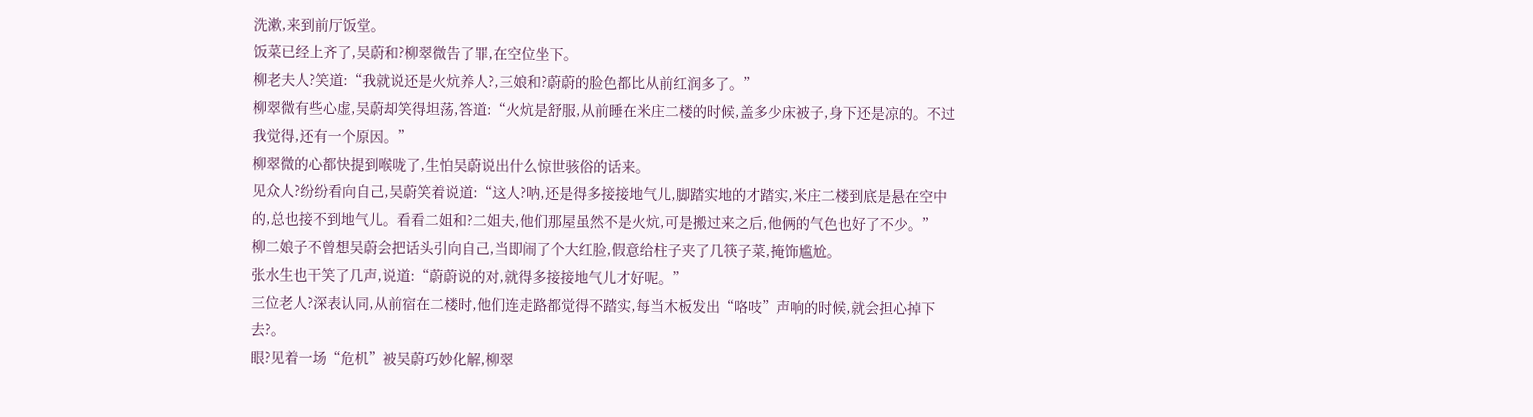洗漱,来到前厅饭堂。
饭菜已经上齐了,吴蔚和?柳翠微告了罪,在空位坐下。
柳老夫人?笑道:“我就说还是火炕养人?,三娘和?蔚蔚的脸色都比从前红润多了。”
柳翠微有些心虚,吴蔚却笑得坦荡,答道:“火炕是舒服,从前睡在米庄二楼的时候,盖多少床被子,身下还是凉的。不过我觉得,还有一个原因。”
柳翠微的心都快提到喉咙了,生怕吴蔚说出什么惊世骇俗的话来。
见众人?纷纷看向自己,吴蔚笑着说道:“这人?呐,还是得多接接地气儿,脚踏实地的才踏实,米庄二楼到底是悬在空中的,总也接不到地气儿。看看二姐和?二姐夫,他们那屋虽然不是火炕,可是搬过来之后,他俩的气色也好了不少。”
柳二娘子不曾想吴蔚会把话头引向自己,当即闹了个大红脸,假意给柱子夹了几筷子菜,掩饰尴尬。
张水生也干笑了几声,说道:“蔚蔚说的对,就得多接接地气儿才好呢。”
三位老人?深表认同,从前宿在二楼时,他们连走路都觉得不踏实,每当木板发出“咯吱”声响的时候,就会担心掉下去?。
眼?见着一场“危机”被吴蔚巧妙化解,柳翠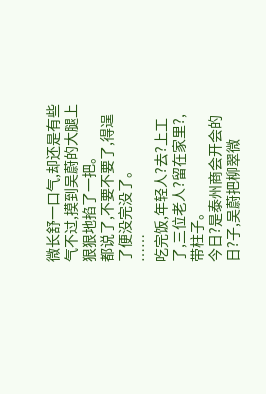微长舒一口气,却还是有些气不过,摸到吴蔚的大腿上狠狠地掐了一把。
都说了,不要不要了,得逞了便没完没了。
……
吃完饭,年轻人?去?上工了,三位老人?留在家里?,带柱子。
今日?是泰州商会开会的日?子,吴蔚把柳翠微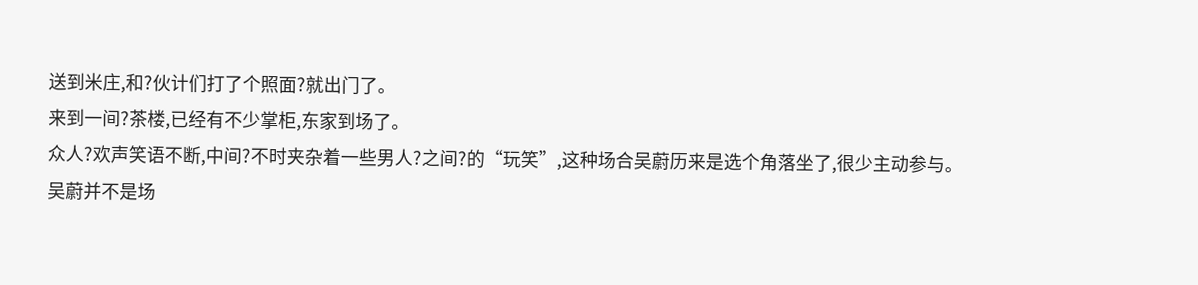送到米庄,和?伙计们打了个照面?就出门了。
来到一间?茶楼,已经有不少掌柜,东家到场了。
众人?欢声笑语不断,中间?不时夹杂着一些男人?之间?的“玩笑”,这种场合吴蔚历来是选个角落坐了,很少主动参与。
吴蔚并不是场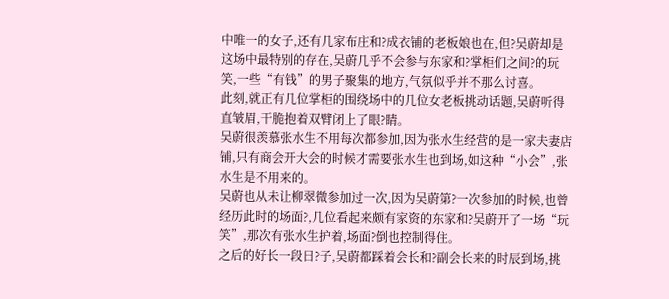中唯一的女子,还有几家布庄和?成衣铺的老板娘也在,但?吴蔚却是这场中最特别的存在,吴蔚几乎不会参与东家和?掌柜们之间?的玩笑,一些“有钱”的男子聚集的地方,气氛似乎并不那么讨喜。
此刻,就正有几位掌柜的围绕场中的几位女老板挑动话题,吴蔚听得直皱眉,干脆抱着双臂闭上了眼?睛。
吴蔚很羡慕张水生不用每次都参加,因为张水生经营的是一家夫妻店铺,只有商会开大会的时候才需要张水生也到场,如这种“小会”,张水生是不用来的。
吴蔚也从未让柳翠微参加过一次,因为吴蔚第?一次参加的时候,也曾经历此时的场面?,几位看起来颇有家资的东家和?吴蔚开了一场“玩笑”,那次有张水生护着,场面?倒也控制得住。
之后的好长一段日?子,吴蔚都踩着会长和?副会长来的时辰到场,挑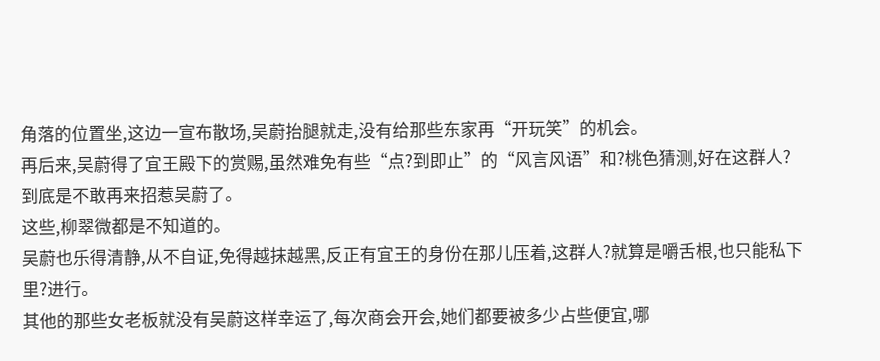角落的位置坐,这边一宣布散场,吴蔚抬腿就走,没有给那些东家再“开玩笑”的机会。
再后来,吴蔚得了宜王殿下的赏赐,虽然难免有些“点?到即止”的“风言风语”和?桃色猜测,好在这群人?到底是不敢再来招惹吴蔚了。
这些,柳翠微都是不知道的。
吴蔚也乐得清静,从不自证,免得越抹越黑,反正有宜王的身份在那儿压着,这群人?就算是嚼舌根,也只能私下里?进行。
其他的那些女老板就没有吴蔚这样幸运了,每次商会开会,她们都要被多少占些便宜,哪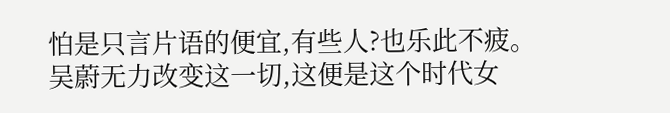怕是只言片语的便宜,有些人?也乐此不疲。
吴蔚无力改变这一切,这便是这个时代女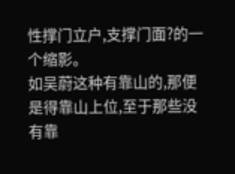性撑门立户,支撑门面?的一个缩影。
如吴蔚这种有靠山的,那便是得靠山上位,至于那些没有靠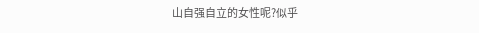山自强自立的女性呢?似乎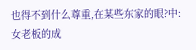也得不到什么尊重,在某些东家的眼?中:女老板的成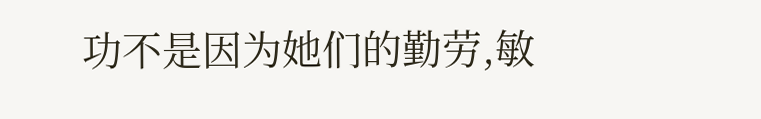功不是因为她们的勤劳,敏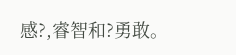感?,睿智和?勇敢。